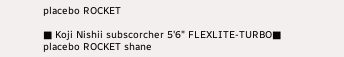placebo ROCKET

■ Koji Nishii subscorcher 5'6" FLEXLITE-TURBO■
placebo ROCKET shane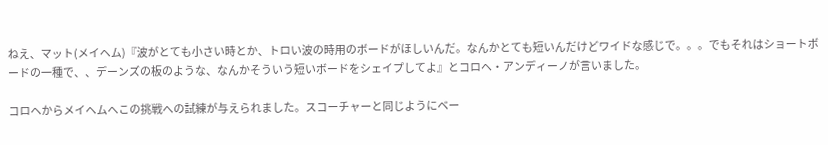ねえ、マット(メイヘム)『波がとても小さい時とか、トロい波の時用のボードがほしいんだ。なんかとても短いんだけどワイドな感じで。。。でもそれはショートボードの一種で、、デーンズの板のような、なんかそういう短いボードをシェイプしてよ』とコロヘ・アンディーノが言いました。

コロヘからメイヘムへこの挑戦への試練が与えられました。スコーチャーと同じようにベー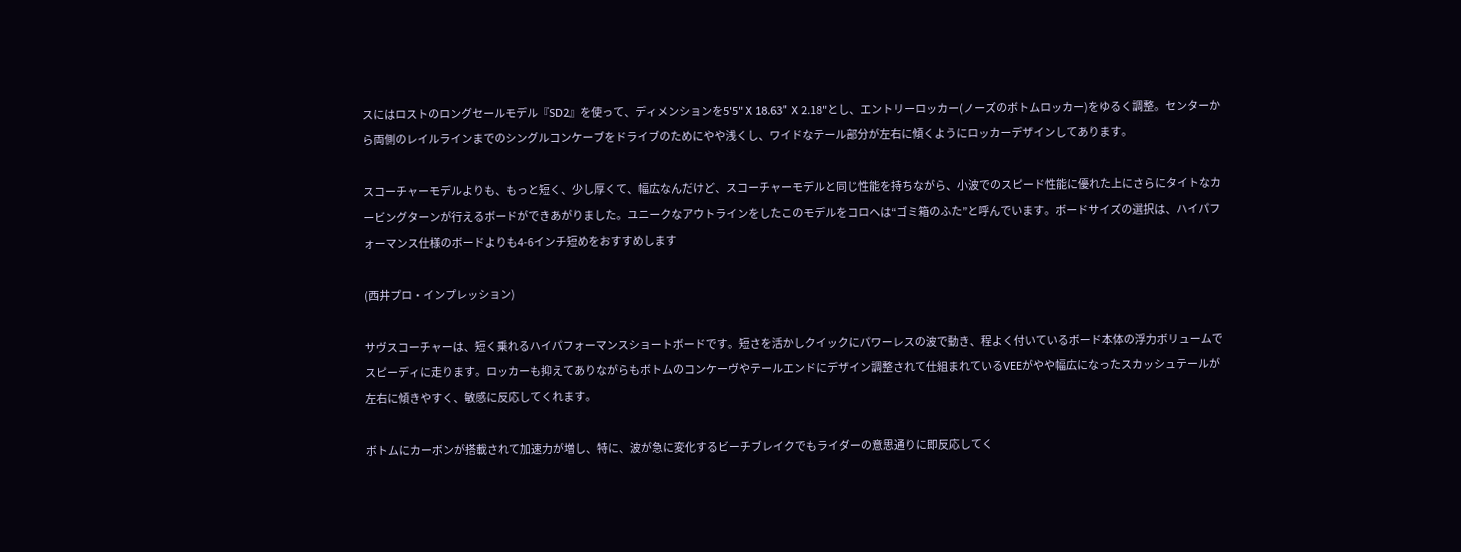スにはロストのロングセールモデル『SD2』を使って、ディメンションを5'5" X 18.63" X 2.18"とし、エントリーロッカー(ノーズのボトムロッカー)をゆるく調整。センターから両側のレイルラインまでのシングルコンケーブをドライブのためにやや浅くし、ワイドなテール部分が左右に傾くようにロッカーデザインしてあります。

スコーチャーモデルよりも、もっと短く、少し厚くて、幅広なんだけど、スコーチャーモデルと同じ性能を持ちながら、小波でのスピード性能に優れた上にさらにタイトなカービングターンが行えるボードができあがりました。ユニークなアウトラインをしたこのモデルをコロヘは“ゴミ箱のふた”と呼んでいます。ボードサイズの選択は、ハイパフォーマンス仕様のボードよりも4-6インチ短めをおすすめします

(西井プロ・インプレッション)

サヴスコーチャーは、短く乗れるハイパフォーマンスショートボードです。短さを活かしクイックにパワーレスの波で動き、程よく付いているボード本体の浮力ボリュームでスピーディに走ります。ロッカーも抑えてありながらもボトムのコンケーヴやテールエンドにデザイン調整されて仕組まれているVEEがやや幅広になったスカッシュテールが左右に傾きやすく、敏感に反応してくれます。

ボトムにカーボンが搭載されて加速力が増し、特に、波が急に変化するビーチブレイクでもライダーの意思通りに即反応してく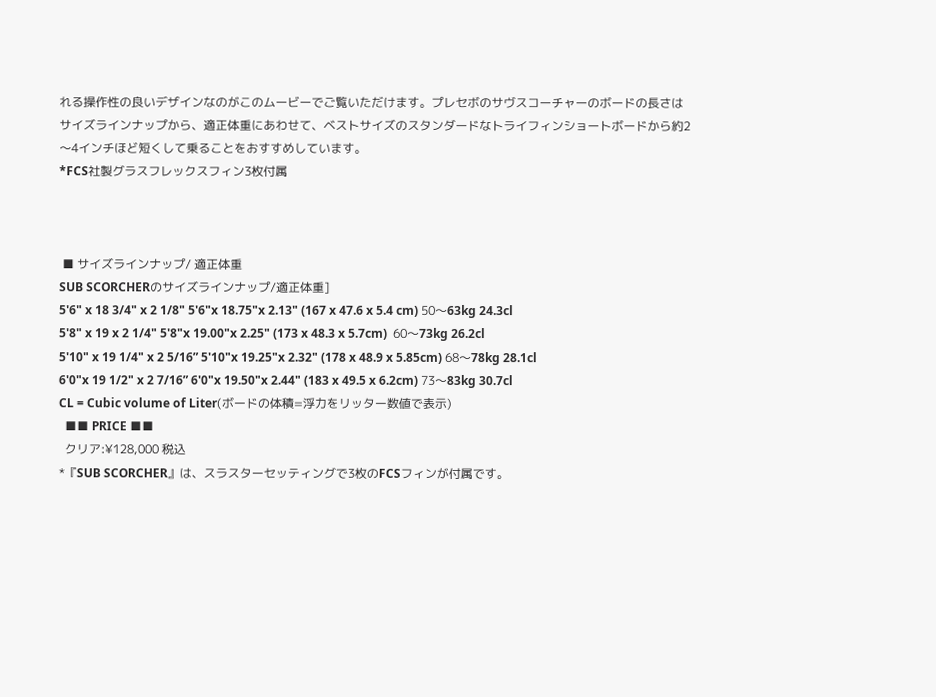れる操作性の良いデザインなのがこのムービーでご覧いただけます。プレセボのサヴスコーチャーのボードの長さはサイズラインナップから、適正体重にあわせて、ベストサイズのスタンダードなトライフィンショートボードから約2〜4インチほど短くして乗ることをおすすめしています。
*FCS社製グラスフレックスフィン3枚付属



 ■ サイズラインナップ/ 適正体重
SUB SCORCHERのサイズラインナップ/適正体重]
5'6" x 18 3/4" x 2 1/8" 5'6"x 18.75"x 2.13" (167 x 47.6 x 5.4 cm) 50〜63kg 24.3cl
5'8" x 19 x 2 1/4" 5'8"x 19.00"x 2.25" (173 x 48.3 x 5.7cm)  60〜73kg 26.2cl
5'10" x 19 1/4" x 2 5/16” 5'10"x 19.25"x 2.32" (178 x 48.9 x 5.85cm) 68〜78kg 28.1cl
6'0"x 19 1/2" x 2 7/16” 6'0"x 19.50"x 2.44" (183 x 49.5 x 6.2cm) 73〜83kg 30.7cl
CL = Cubic volume of Liter(ボードの体積=浮力をリッター数値で表示)
  ■■ PRICE ■■
  クリア:¥128,000 税込
*『SUB SCORCHER』は、スラスターセッティングで3枚のFCSフィンが付属です。